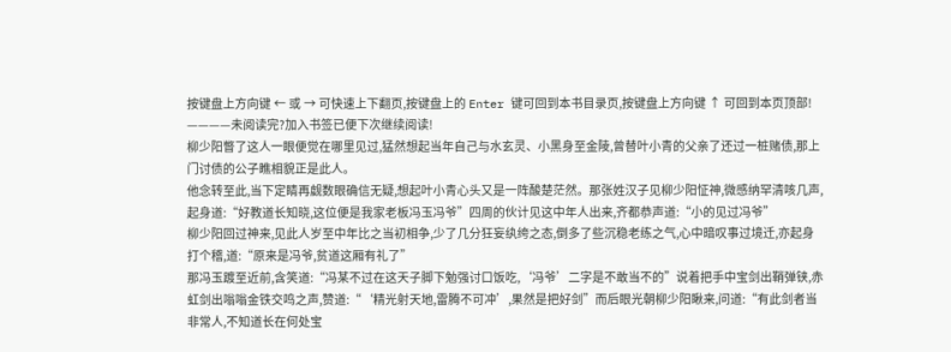按键盘上方向键 ← 或 → 可快速上下翻页,按键盘上的 Enter 键可回到本书目录页,按键盘上方向键 ↑ 可回到本页顶部!
————未阅读完?加入书签已便下次继续阅读!
柳少阳瞥了这人一眼便觉在哪里见过,猛然想起当年自己与水玄灵、小黑身至金陵,曾替叶小青的父亲了还过一桩赌债,那上门讨债的公子瞧相貌正是此人。
他念转至此,当下定睛再觑数眼确信无疑,想起叶小青心头又是一阵酸楚茫然。那张姓汉子见柳少阳怔神,微感纳罕清咳几声,起身道:“好教道长知晓,这位便是我家老板冯玉冯爷”四周的伙计见这中年人出来,齐都恭声道:“小的见过冯爷”
柳少阳回过神来,见此人岁至中年比之当初相争,少了几分狂妄纨绔之态,倒多了些沉稳老练之气,心中暗叹事过境迁,亦起身打个稽,道:“原来是冯爷,贫道这厢有礼了”
那冯玉踱至近前,含笑道:“冯某不过在这天子脚下勉强讨口饭吃,‘冯爷’二字是不敢当不的”说着把手中宝剑出鞘弹铗,赤虹剑出嗡嗡金铁交鸣之声,赞道:“‘精光射天地,雷腾不可冲’,果然是把好剑”而后眼光朝柳少阳瞅来,问道:“有此剑者当非常人,不知道长在何处宝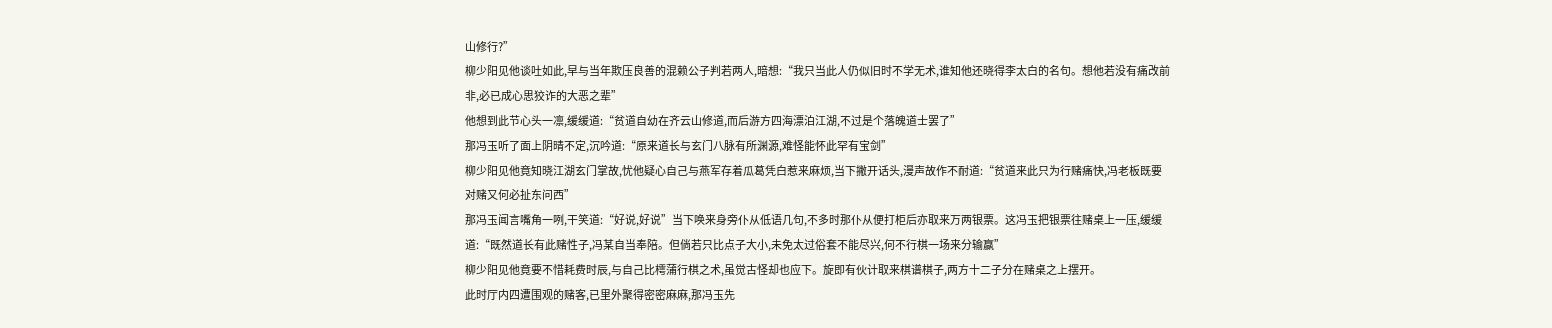山修行?”
柳少阳见他谈吐如此,早与当年欺压良善的混赖公子判若两人,暗想:“我只当此人仍似旧时不学无术,谁知他还晓得李太白的名句。想他若没有痛改前非,必已成心思狡诈的大恶之辈”
他想到此节心头一凛,缓缓道:“贫道自幼在齐云山修道,而后游方四海漂泊江湖,不过是个落魄道士罢了”
那冯玉听了面上阴晴不定,沉吟道:“原来道长与玄门八脉有所渊源,难怪能怀此罕有宝剑”
柳少阳见他竟知晓江湖玄门掌故,忧他疑心自己与燕军存着瓜葛凭白惹来麻烦,当下撇开话头,漫声故作不耐道:“贫道来此只为行赌痛快,冯老板既要对赌又何必扯东问西”
那冯玉闻言嘴角一咧,干笑道:“好说,好说”当下唤来身旁仆从低语几句,不多时那仆从便打柜后亦取来万两银票。这冯玉把银票往赌桌上一压,缓缓道:“既然道长有此赌性子,冯某自当奉陪。但倘若只比点子大小,未免太过俗套不能尽兴,何不行棋一场来分输赢”
柳少阳见他竟要不惜耗费时辰,与自己比樗蒲行棋之术,虽觉古怪却也应下。旋即有伙计取来棋谱棋子,两方十二子分在赌桌之上摆开。
此时厅内四遭围观的赌客,已里外聚得密密麻麻,那冯玉先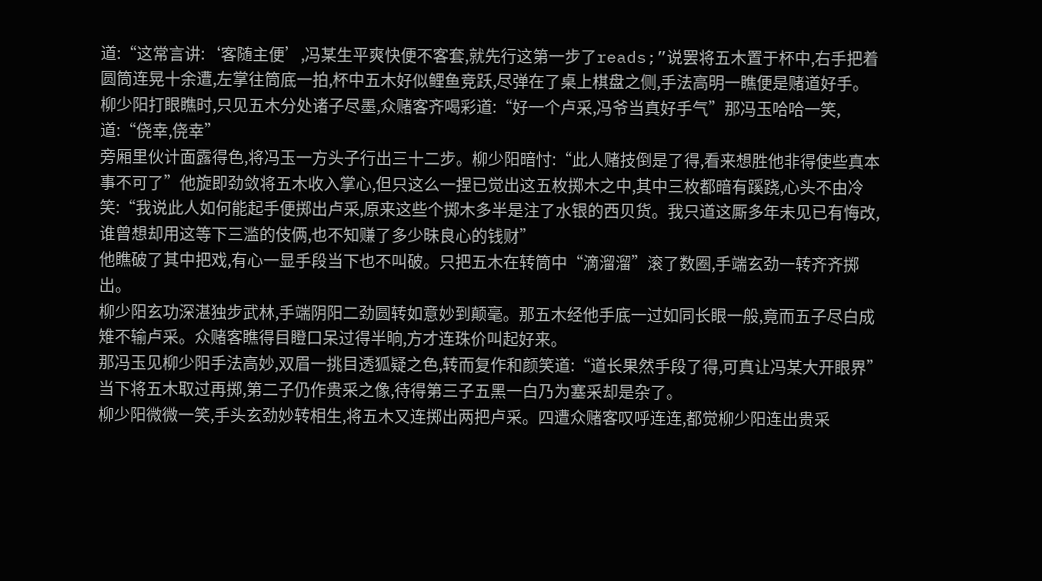道:“这常言讲:‘客随主便’,冯某生平爽快便不客套,就先行这第一步了reads;”说罢将五木置于杯中,右手把着圆筒连晃十余遭,左掌往筒底一拍,杯中五木好似鲤鱼竞跃,尽弹在了桌上棋盘之侧,手法高明一瞧便是赌道好手。
柳少阳打眼瞧时,只见五木分处诸子尽墨,众赌客齐喝彩道:“好一个卢采,冯爷当真好手气”那冯玉哈哈一笑,道:“侥幸,侥幸”
旁厢里伙计面露得色,将冯玉一方头子行出三十二步。柳少阳暗忖:“此人赌技倒是了得,看来想胜他非得使些真本事不可了”他旋即劲敛将五木收入掌心,但只这么一捏已觉出这五枚掷木之中,其中三枚都暗有蹊跷,心头不由冷笑:“我说此人如何能起手便掷出卢采,原来这些个掷木多半是注了水银的西贝货。我只道这厮多年未见已有悔改,谁曾想却用这等下三滥的伎俩,也不知赚了多少昧良心的钱财”
他瞧破了其中把戏,有心一显手段当下也不叫破。只把五木在转筒中“滴溜溜”滚了数圈,手端玄劲一转齐齐掷出。
柳少阳玄功深湛独步武林,手端阴阳二劲圆转如意妙到颠毫。那五木经他手底一过如同长眼一般,竟而五子尽白成雉不输卢采。众赌客瞧得目瞪口呆过得半晌,方才连珠价叫起好来。
那冯玉见柳少阳手法高妙,双眉一挑目透狐疑之色,转而复作和颜笑道:“道长果然手段了得,可真让冯某大开眼界”当下将五木取过再掷,第二子仍作贵采之像,待得第三子五黑一白乃为塞采却是杂了。
柳少阳微微一笑,手头玄劲妙转相生,将五木又连掷出两把卢采。四遭众赌客叹呼连连,都觉柳少阳连出贵采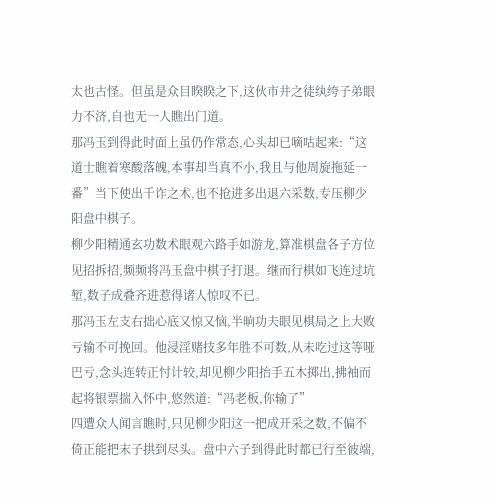太也古怪。但虽是众目睽睽之下,这伙市井之徒纨绔子弟眼力不济,自也无一人瞧出门道。
那冯玉到得此时面上虽仍作常态,心头却已嘀咕起来:“这道士瞧着寒酸落魄,本事却当真不小,我且与他周旋拖延一番”当下使出千诈之术,也不抢进多出退六采数,专压柳少阳盘中棋子。
柳少阳精通玄功数术眼观六路手如游龙,算准棋盘各子方位见招拆招,频频将冯玉盘中棋子打退。继而行棋如飞连过坑堑,数子成叠齐进惹得诸人惊叹不已。
那冯玉左支右拙心底又惊又恼,半晌功夫眼见棋局之上大败亏输不可挽回。他浸淫赌技多年胜不可数,从未吃过这等哑巴亏,念头连转正忖计较,却见柳少阳抬手五木掷出,拂袖而起将银票揣入怀中,悠然道:“冯老板,你输了”
四遭众人闻言瞧时,只见柳少阳这一把成开采之数,不偏不倚正能把末子拱到尽头。盘中六子到得此时都已行至彼端,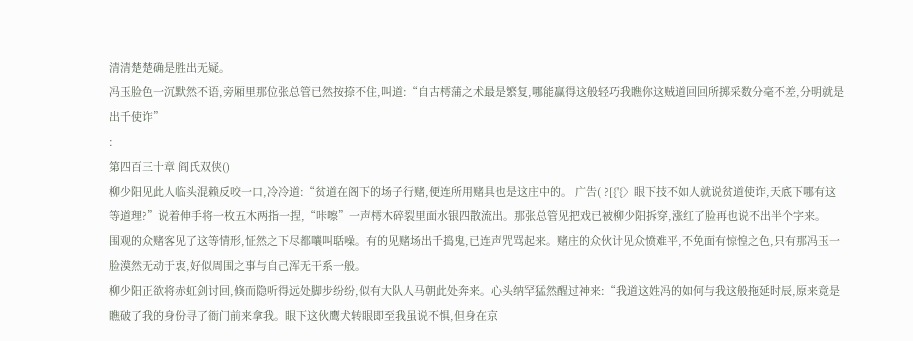清清楚楚确是胜出无疑。
冯玉脸色一沉默然不语,旁厢里那位张总管已然按捺不住,叫道:“自古樗蒲之术最是繁复,哪能赢得这般轻巧我瞧你这贼道回回所掷采数分毫不差,分明就是出千使诈”
:
第四百三十章 阎氏双侠()
柳少阳见此人临头混赖反咬一口,冷冷道:“贫道在阁下的场子行赌,便连所用赌具也是这庄中的。 广告( ?[{'{〉眼下技不如人就说贫道使诈,天底下哪有这等道理?”说着伸手将一枚五木两指一捏,“咔嚓”一声樗木碎裂里面水银四散流出。那张总管见把戏已被柳少阳拆穿,涨红了脸再也说不出半个字来。
围观的众赌客见了这等情形,怔然之下尽都嚷叫聒噪。有的见赌场出千捣鬼,已连声咒骂起来。赌庄的众伙计见众愤难平,不免面有惊惶之色,只有那冯玉一脸漠然无动于衷,好似周围之事与自己浑无干系一般。
柳少阳正欲将赤虹剑讨回,倏而隐听得远处脚步纷纷,似有大队人马朝此处奔来。心头纳罕猛然醒过神来:“我道这姓冯的如何与我这般拖延时辰,原来竟是瞧破了我的身份寻了衙门前来拿我。眼下这伙鹰犬转眼即至我虽说不惧,但身在京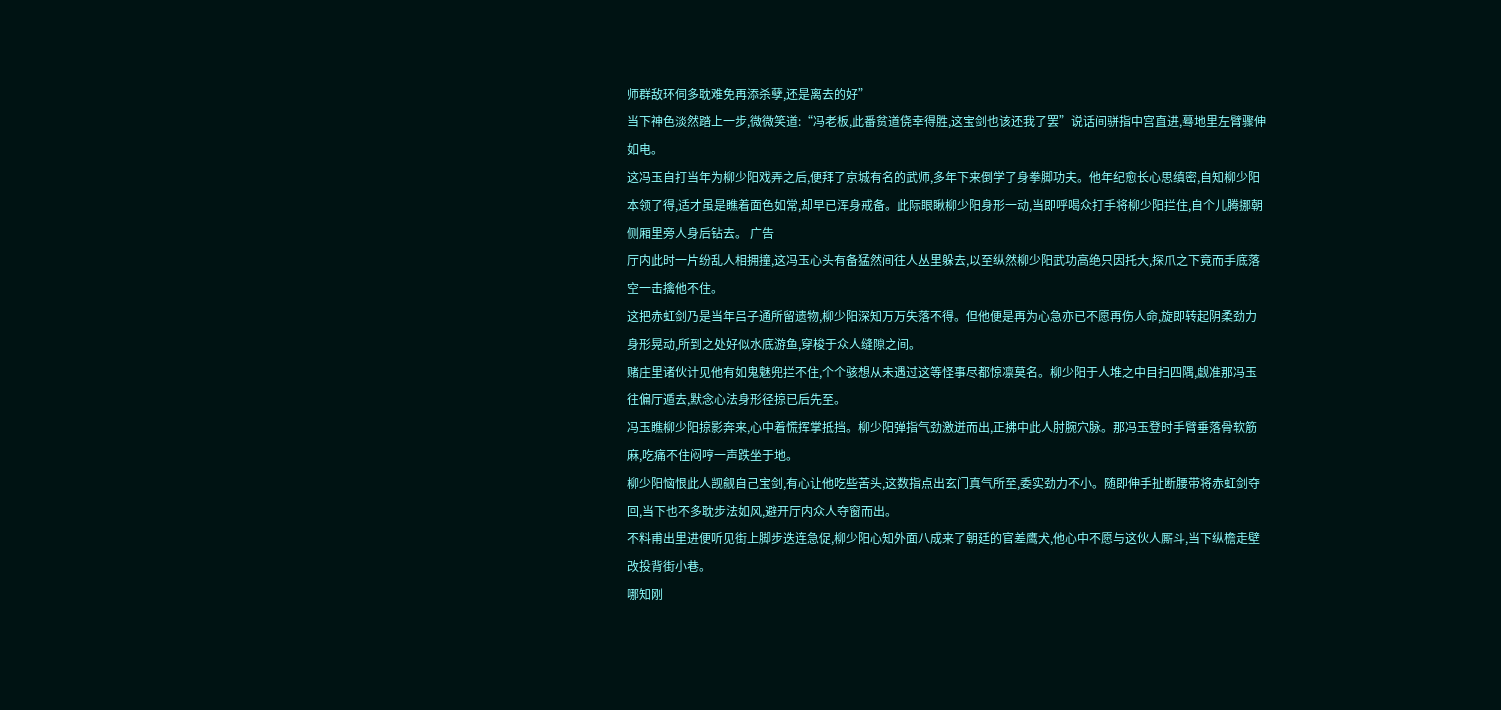师群敌环伺多耽难免再添杀孽,还是离去的好”
当下神色淡然踏上一步,微微笑道:“冯老板,此番贫道侥幸得胜,这宝剑也该还我了罢”说话间骈指中宫直进,蓦地里左臂骤伸如电。
这冯玉自打当年为柳少阳戏弄之后,便拜了京城有名的武师,多年下来倒学了身拳脚功夫。他年纪愈长心思缜密,自知柳少阳本领了得,适才虽是瞧着面色如常,却早已浑身戒备。此际眼瞅柳少阳身形一动,当即呼喝众打手将柳少阳拦住,自个儿腾挪朝侧厢里旁人身后钻去。 广告
厅内此时一片纷乱人相拥撞,这冯玉心头有备猛然间往人丛里躲去,以至纵然柳少阳武功高绝只因托大,探爪之下竟而手底落空一击擒他不住。
这把赤虹剑乃是当年吕子通所留遗物,柳少阳深知万万失落不得。但他便是再为心急亦已不愿再伤人命,旋即转起阴柔劲力身形晃动,所到之处好似水底游鱼,穿梭于众人缝隙之间。
赌庄里诸伙计见他有如鬼魅兜拦不住,个个骇想从未遇过这等怪事尽都惊凛莫名。柳少阳于人堆之中目扫四隅,觑准那冯玉往偏厅遁去,默念心法身形径掠已后先至。
冯玉瞧柳少阳掠影奔来,心中着慌挥掌抵挡。柳少阳弹指气劲激迸而出,正拂中此人肘腕穴脉。那冯玉登时手臂垂落骨软筋麻,吃痛不住闷哼一声跌坐于地。
柳少阳恼恨此人觊觎自己宝剑,有心让他吃些苦头,这数指点出玄门真气所至,委实劲力不小。随即伸手扯断腰带将赤虹剑夺回,当下也不多耽步法如风,避开厅内众人夺窗而出。
不料甫出里进便听见街上脚步迭连急促,柳少阳心知外面八成来了朝廷的官差鹰犬,他心中不愿与这伙人厮斗,当下纵檐走壁改投背街小巷。
哪知刚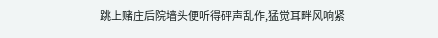跳上赌庄后院墙头便听得砰声乱作,猛觉耳畔风响紧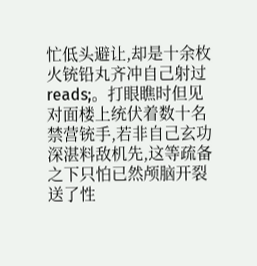忙低头避让,却是十余枚火铳铅丸齐冲自己射过reads;。打眼瞧时但见对面楼上统伏着数十名禁营铳手,若非自己玄功深湛料敌机先,这等疏备之下只怕已然颅脑开裂送了性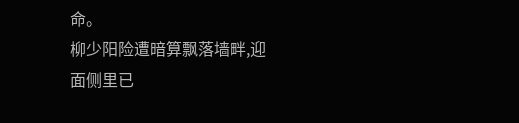命。
柳少阳险遭暗算飘落墙畔,迎面侧里已